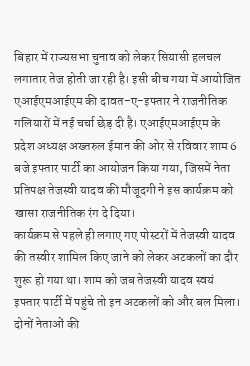बिहार में राज्यसभा चुनाव को लेकर सियासी हलचल लगातार तेज होती जा रही है। इसी बीच गया में आयोजित एआईएमआईएम की दावत-ए-इफ्तार ने राजनीतिक गलियारों में नई चर्चा छेड़ दी है। एआईएमआईएम के प्रदेश अध्यक्ष अख्तरुल ईमान की ओर से रविवार शाम 6 बजे इफ्तार पार्टी का आयोजन किया गया, जिसमें नेता प्रतिपक्ष तेजस्वी यादव की मौजूदगी ने इस कार्यक्रम को खासा राजनीतिक रंग दे दिया।
कार्यक्रम से पहले ही लगाए गए पोस्टरों में तेजस्वी यादव की तस्वीर शामिल किए जाने को लेकर अटकलों का दौर शुरू हो गया था। शाम को जब तेजस्वी यादव स्वयं इफ्तार पार्टी में पहुंचे तो इन अटकलों को और बल मिला। दोनों नेताओं की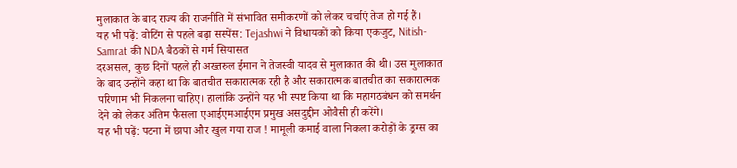मुलाकात के बाद राज्य की राजनीति में संभावित समीकरणों को लेकर चर्चाएं तेज हो गई हैं।
यह भी पढ़ें: वोटिंग से पहले बढ़ा सस्पेंस: Tejashwi ने विधायकों को किया एकजुट, Nitish-Samrat की NDA बैठकों से गर्म सियासत
दरअसल, कुछ दिनों पहले ही अख्तरुल ईमान ने तेजस्वी यादव से मुलाकात की थी। उस मुलाकात के बाद उन्होंने कहा था कि बातचीत सकारात्मक रही है और सकारात्मक बातचीत का सकारात्मक परिणाम भी निकलना चाहिए। हालांकि उन्होंने यह भी स्पष्ट किया था कि महागठबंधन को समर्थन देने को लेकर अंतिम फैसला एआईएमआईएम प्रमुख असदुद्दीन ओवैसी ही करेंगे।
यह भी पढ़ें: पटना में छापा और खुल गया राज ! मामूली कमाई वाला निकला करोड़ों के ड्रग्स का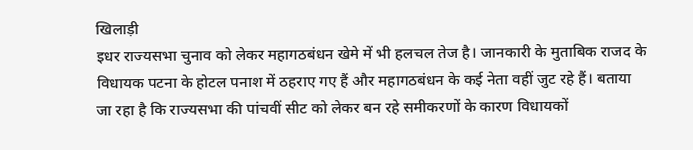खिलाड़ी
इधर राज्यसभा चुनाव को लेकर महागठबंधन खेमे में भी हलचल तेज है। जानकारी के मुताबिक राजद के विधायक पटना के होटल पनाश में ठहराए गए हैं और महागठबंधन के कई नेता वहीं जुट रहे हैं। बताया जा रहा है कि राज्यसभा की पांचवीं सीट को लेकर बन रहे समीकरणों के कारण विधायकों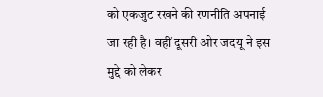को एकजुट रखने की रणनीति अपनाई जा रही है। वहीं दूसरी ओर जदयू ने इस मुद्दे को लेकर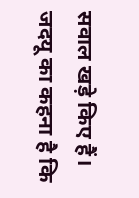सवाल खड़े किए हैं। जदयू का कहना है कि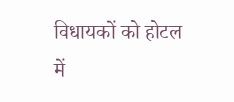विधायकों को होटल में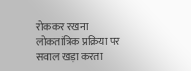रोककर रखना लोकतांत्रिक प्रक्रिया पर सवाल खड़ा करता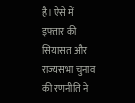है। ऐसे में इफ्तार की सियासत और राज्यसभा चुनाव की रणनीति ने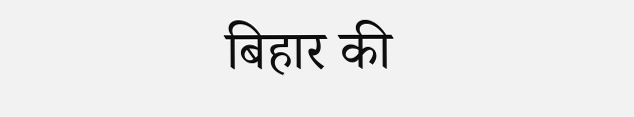बिहार की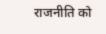राजनीति को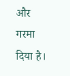और गरमा दिया है।